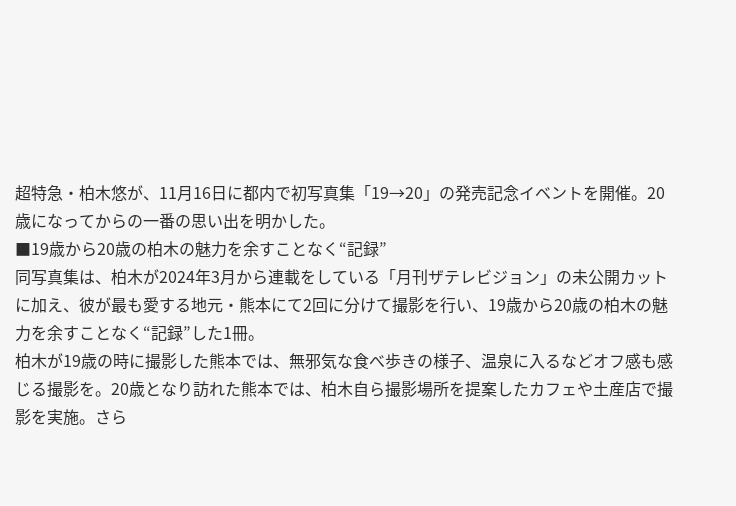超特急・柏木悠が、11月16日に都内で初写真集「19→20」の発売記念イベントを開催。20歳になってからの一番の思い出を明かした。
■19歳から20歳の柏木の魅力を余すことなく“記録”
同写真集は、柏木が2024年3月から連載をしている「月刊ザテレビジョン」の未公開カットに加え、彼が最も愛する地元・熊本にて2回に分けて撮影を行い、19歳から20歳の柏木の魅力を余すことなく“記録”した1冊。
柏木が19歳の時に撮影した熊本では、無邪気な食べ歩きの様子、温泉に入るなどオフ感も感じる撮影を。20歳となり訪れた熊本では、柏木自ら撮影場所を提案したカフェや土産店で撮影を実施。さら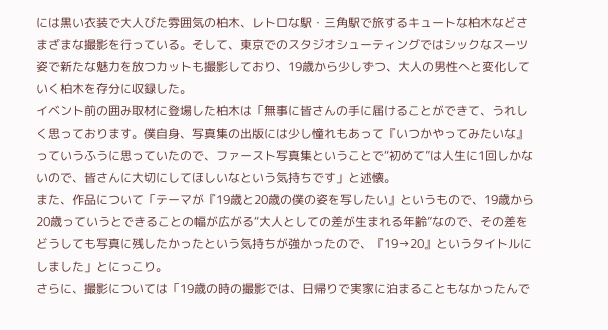には黒い衣装で大人びた雰囲気の柏木、レトロな駅・三角駅で旅するキュートな柏木などさまざまな撮影を行っている。そして、東京でのスタジオシューティングではシックなスーツ姿で新たな魅力を放つカットも撮影しており、19歳から少しずつ、大人の男性へと変化していく柏木を存分に収録した。
イベント前の囲み取材に登場した柏木は「無事に皆さんの手に届けることができて、うれしく思っております。僕自身、写真集の出版には少し憧れもあって『いつかやってみたいな』っていうふうに思っていたので、ファースト写真集ということで“初めて”は人生に1回しかないので、皆さんに大切にしてほしいなという気持ちです」と述懐。
また、作品について「テーマが『19歳と20歳の僕の姿を写したい』というもので、19歳から20歳っていうとできることの幅が広がる“大人としての差が生まれる年齢”なので、その差をどうしても写真に残したかったという気持ちが強かったので、『19→20』というタイトルにしました」とにっこり。
さらに、撮影については「19歳の時の撮影では、日帰りで実家に泊まることもなかったんで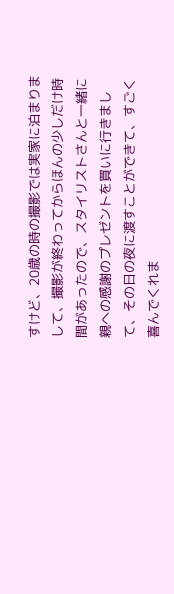すけど、20歳の時の撮影では実家に泊まりまして、撮影が終わってからほんの少しだけ時間があったので、スタイリストさんと一緒に親への感謝のプレゼントを買いに行きまして、その日の夜に渡すことができて、すごく喜んでくれま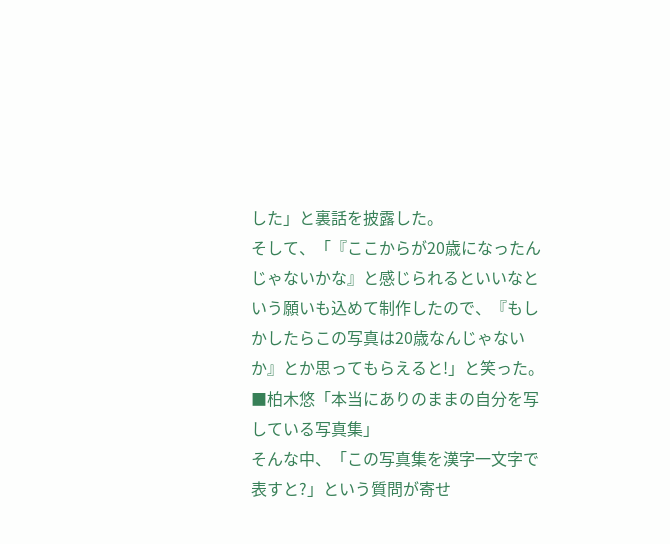した」と裏話を披露した。
そして、「『ここからが20歳になったんじゃないかな』と感じられるといいなという願いも込めて制作したので、『もしかしたらこの写真は20歳なんじゃないか』とか思ってもらえると!」と笑った。
■柏木悠「本当にありのままの自分を写している写真集」
そんな中、「この写真集を漢字一文字で表すと?」という質問が寄せ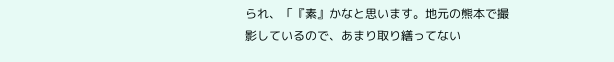られ、「『素』かなと思います。地元の熊本で撮影しているので、あまり取り繕ってない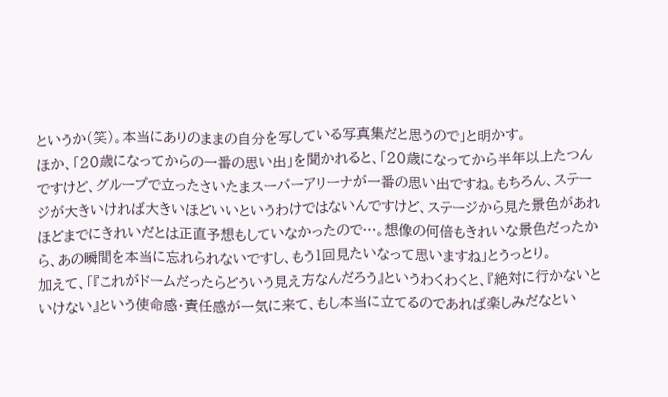というか(笑)。本当にありのままの自分を写している写真集だと思うので」と明かす。
ほか、「20歳になってからの一番の思い出」を聞かれると、「20歳になってから半年以上たつんですけど、グループで立ったさいたまスーパーアリーナが一番の思い出ですね。もちろん、ステージが大きいければ大きいほどいいというわけではないんですけど、ステージから見た景色があれほどまでにきれいだとは正直予想もしていなかったので…。想像の何倍もきれいな景色だったから、あの瞬間を本当に忘れられないですし、もう1回見たいなって思いますね」とうっとり。
加えて、「『これがドームだったらどういう見え方なんだろう』というわくわくと、『絶対に行かないといけない』という使命感・責任感が一気に来て、もし本当に立てるのであれば楽しみだなとい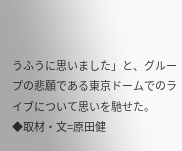うふうに思いました」と、グループの悲願である東京ドームでのライブについて思いを馳せた。
◆取材・文=原田健